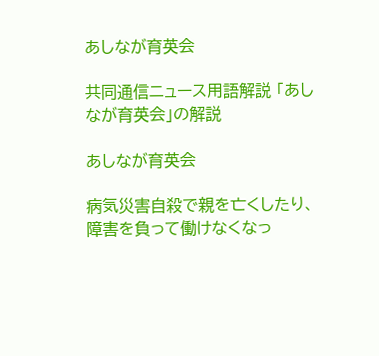あしなが育英会

共同通信ニュース用語解説 「あしなが育英会」の解説

あしなが育英会

病気災害自殺で親を亡くしたり、障害を負って働けなくなっ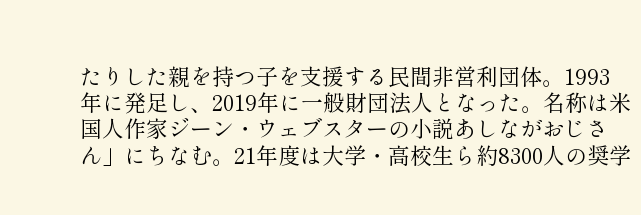たりした親を持つ子を支援する民間非営利団体。1993年に発足し、2019年に一般財団法人となった。名称は米国人作家ジーン・ウェブスターの小説あしながおじさん」にちなむ。21年度は大学・高校生ら約8300人の奨学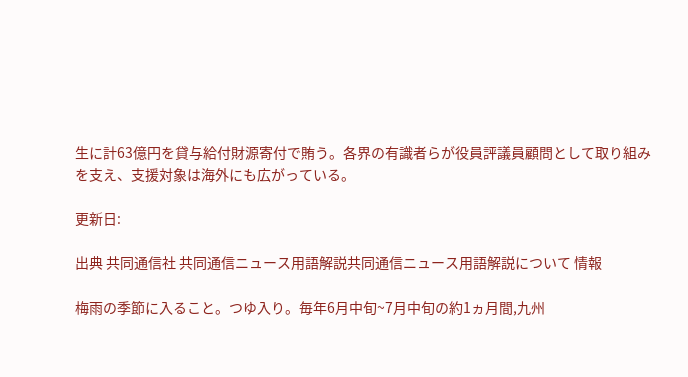生に計63億円を貸与給付財源寄付で賄う。各界の有識者らが役員評議員顧問として取り組みを支え、支援対象は海外にも広がっている。

更新日:

出典 共同通信社 共同通信ニュース用語解説共同通信ニュース用語解説について 情報

梅雨の季節に入ること。つゆ入り。毎年6月中旬~7月中旬の約1ヵ月間,九州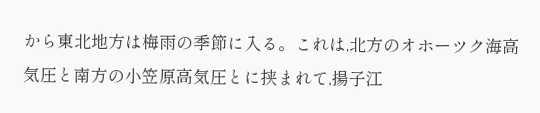から東北地方は梅雨の季節に入る。これは,北方のオホーツク海高気圧と南方の小笠原高気圧とに挟まれて,揚子江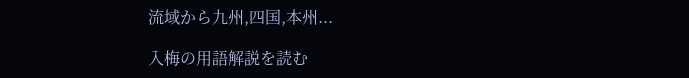流域から九州,四国,本州...

入梅の用語解説を読む